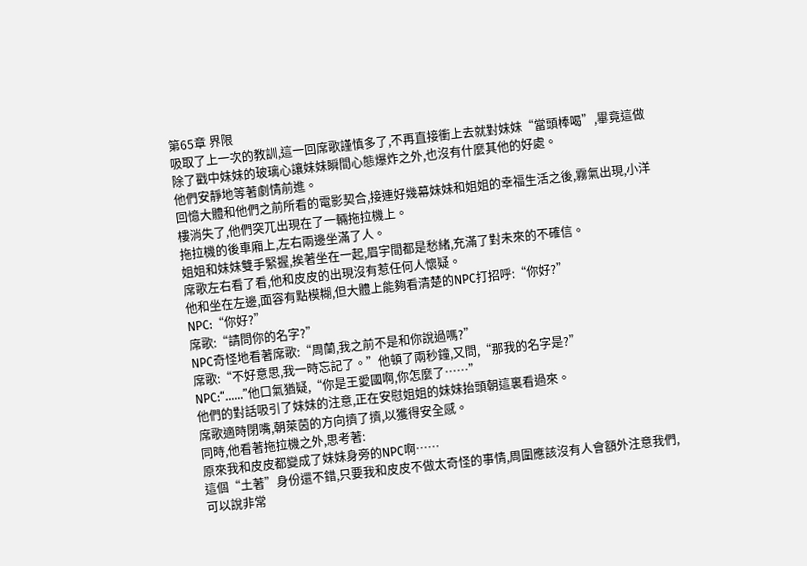第65章 界限
吸取了上一次的教訓,這一回席歌謹慎多了,不再直接衝上去就對妹妹“當頭棒喝”,畢竟這做除了戳中妹妹的玻璃心讓妹妹瞬間心態爆炸之外,也沒有什麼其他的好處。
他們安靜地等著劇情前進。
回憶大體和他們之前所看的電影契合,接連好幾幕妹妹和姐姐的幸福生活之後,霧氣出現,小洋樓消失了,他們突兀出現在了一輛拖拉機上。
拖拉機的後車廂上,左右兩邊坐滿了人。
姐姐和妹妹雙手緊握,挨著坐在一起,眉宇間都是愁緒,充滿了對未來的不確信。
席歌左右看了看,他和皮皮的出現沒有惹任何人懷疑。
他和坐在左邊,面容有點模糊,但大體上能夠看清楚的NPC打招呼:“你好?”
NPC:“你好?”
席歌:“請問你的名字?”
NPC奇怪地看著席歌:“周蘭,我之前不是和你說過嗎?”
席歌:“不好意思,我一時忘記了。”他頓了兩秒鐘,又問,“那我的名字是?”
NPC:“……”他口氣猶疑,“你是王愛國啊,你怎麼了……”
他們的對話吸引了妹妹的注意,正在安慰姐姐的妹妹抬頭朝這裏看過來。
席歌適時閉嘴,朝萊茵的方向擠了擠,以獲得安全感。
同時,他看著拖拉機之外,思考著:
原來我和皮皮都變成了妹妹身旁的NPC啊……
這個“土著”身份還不錯,只要我和皮皮不做太奇怪的事情,周圍應該沒有人會額外注意我們,可以說非常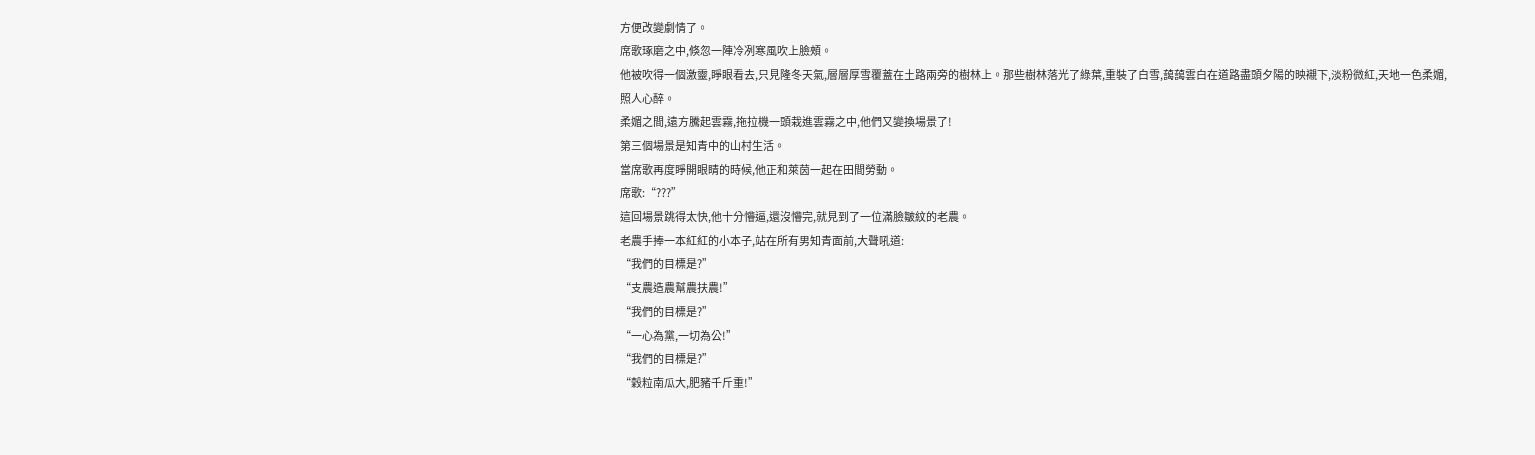方便改變劇情了。
席歌琢磨之中,倏忽一陣冷冽寒風吹上臉頰。
他被吹得一個激靈,睜眼看去,只見隆冬天氣,層層厚雪覆蓋在土路兩旁的樹林上。那些樹林落光了綠葉,重裝了白雪,藹藹雲白在道路盡頭夕陽的映襯下,淡粉微紅,天地一色柔媚,照人心醉。
柔媚之間,遠方騰起雲霧,拖拉機一頭栽進雲霧之中,他們又變換場景了!
第三個場景是知青中的山村生活。
當席歌再度睜開眼睛的時候,他正和萊茵一起在田間勞動。
席歌:“???”
這回場景跳得太快,他十分懵逼,還沒懵完,就見到了一位滿臉皺紋的老農。
老農手捧一本紅紅的小本子,站在所有男知青面前,大聲吼道:
“我們的目標是?”
“支農造農幫農扶農!”
“我們的目標是?”
“一心為黨,一切為公!”
“我們的目標是?”
“穀粒南瓜大,肥豬千斤重!”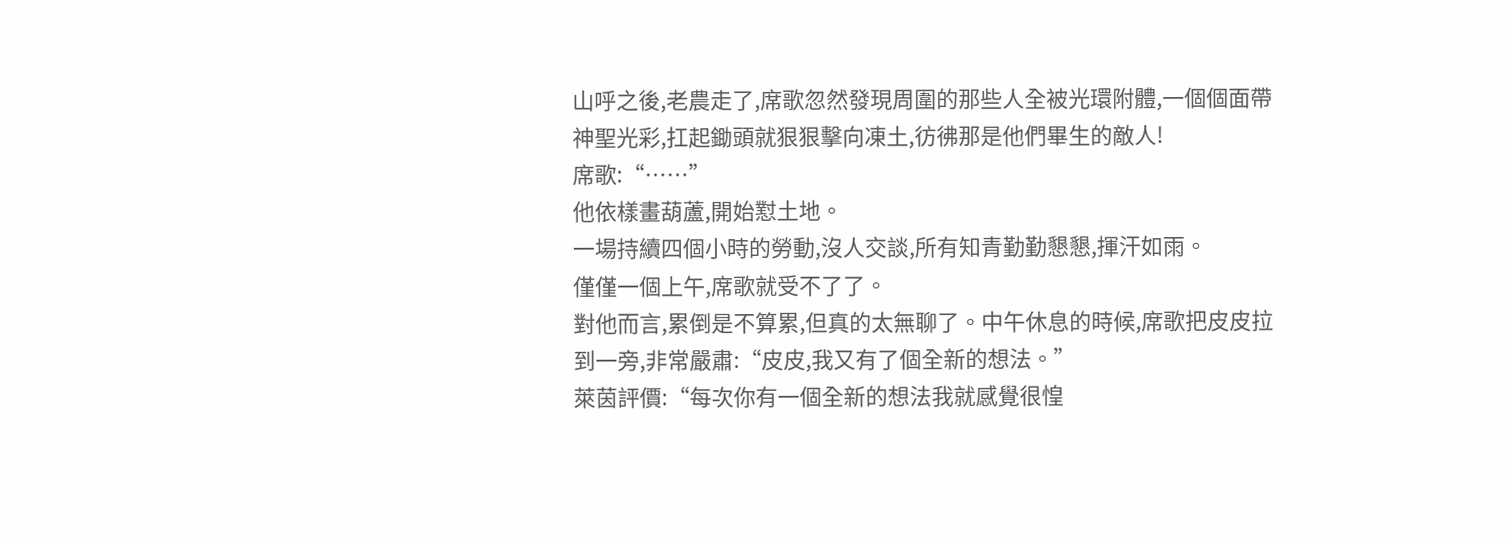山呼之後,老農走了,席歌忽然發現周圍的那些人全被光環附體,一個個面帶神聖光彩,扛起鋤頭就狠狠擊向凍土,彷彿那是他們畢生的敵人!
席歌:“……”
他依樣畫葫蘆,開始懟土地。
一場持續四個小時的勞動,沒人交談,所有知青勤勤懇懇,揮汗如雨。
僅僅一個上午,席歌就受不了了。
對他而言,累倒是不算累,但真的太無聊了。中午休息的時候,席歌把皮皮拉到一旁,非常嚴肅:“皮皮,我又有了個全新的想法。”
萊茵評價:“每次你有一個全新的想法我就感覺很惶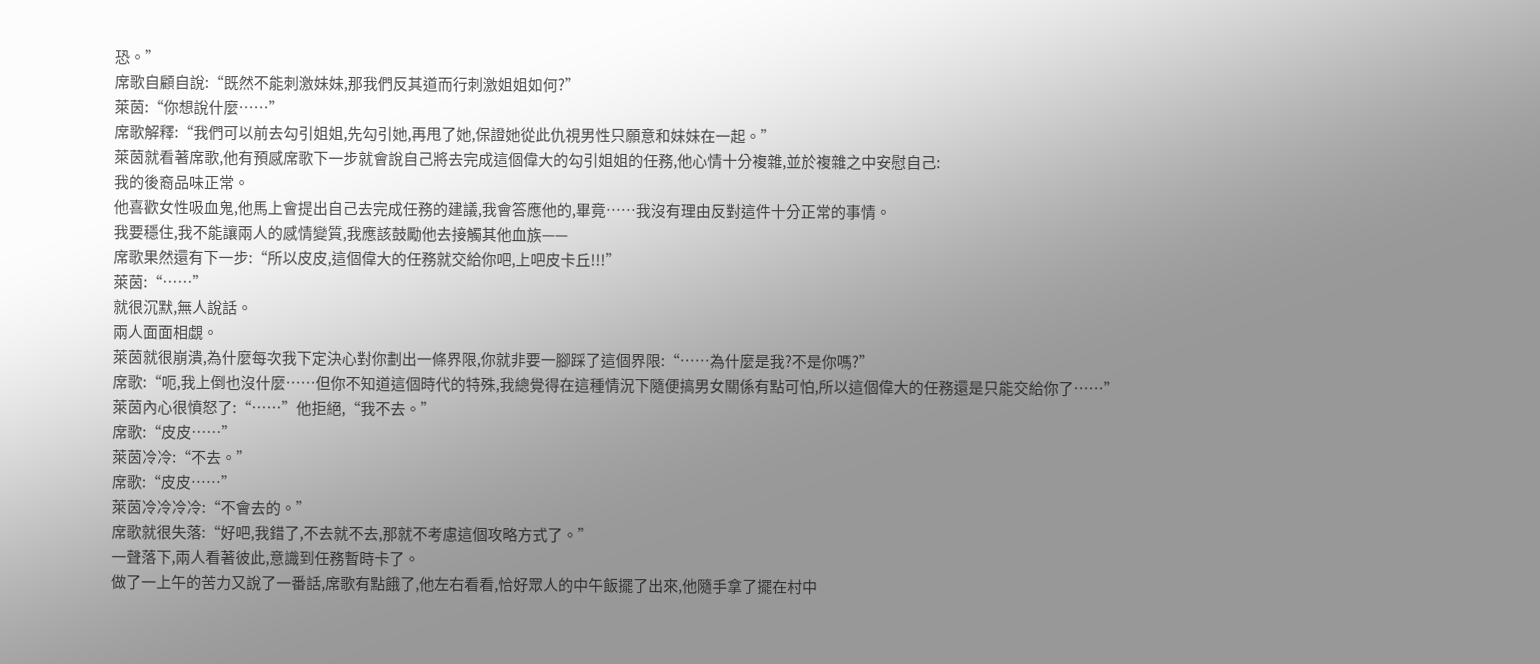恐。”
席歌自顧自說:“既然不能刺激妹妹,那我們反其道而行刺激姐姐如何?”
萊茵:“你想說什麼……”
席歌解釋:“我們可以前去勾引姐姐,先勾引她,再甩了她,保證她從此仇視男性只願意和妹妹在一起。”
萊茵就看著席歌,他有預感席歌下一步就會說自己將去完成這個偉大的勾引姐姐的任務,他心情十分複雜,並於複雜之中安慰自己:
我的後裔品味正常。
他喜歡女性吸血鬼,他馬上會提出自己去完成任務的建議,我會答應他的,畢竟……我沒有理由反對這件十分正常的事情。
我要穩住,我不能讓兩人的感情變質,我應該鼓勵他去接觸其他血族——
席歌果然還有下一步:“所以皮皮,這個偉大的任務就交給你吧,上吧皮卡丘!!!”
萊茵:“……”
就很沉默,無人說話。
兩人面面相覷。
萊茵就很崩潰,為什麼每次我下定決心對你劃出一條界限,你就非要一腳踩了這個界限:“……為什麼是我?不是你嗎?”
席歌:“呃,我上倒也沒什麼……但你不知道這個時代的特殊,我總覺得在這種情況下隨便搞男女關係有點可怕,所以這個偉大的任務還是只能交給你了……”
萊茵內心很憤怒了:“……”他拒絕,“我不去。”
席歌:“皮皮……”
萊茵冷冷:“不去。”
席歌:“皮皮……”
萊茵冷冷冷冷:“不會去的。”
席歌就很失落:“好吧,我錯了,不去就不去,那就不考慮這個攻略方式了。”
一聲落下,兩人看著彼此,意識到任務暫時卡了。
做了一上午的苦力又說了一番話,席歌有點餓了,他左右看看,恰好眾人的中午飯擺了出來,他隨手拿了擺在村中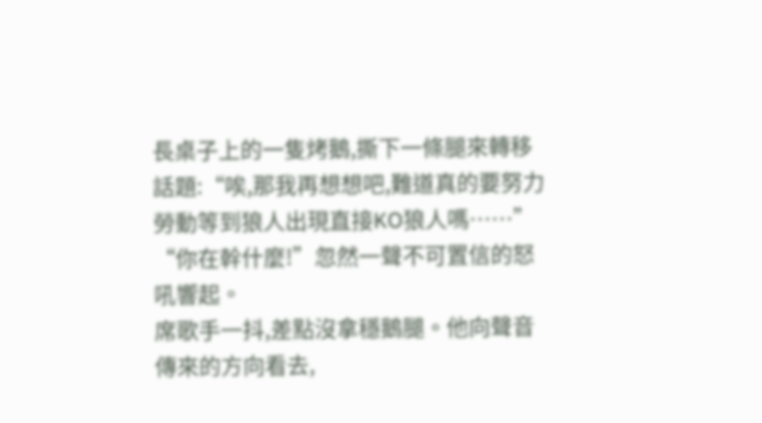長桌子上的一隻烤鵝,撕下一條腿來轉移話題:“唉,那我再想想吧,難道真的要努力勞動等到狼人出現直接KO狼人嗎……”
“你在幹什麼!”忽然一聲不可置信的怒吼響起。
席歌手一抖,差點沒拿穩鵝腿。他向聲音傳來的方向看去,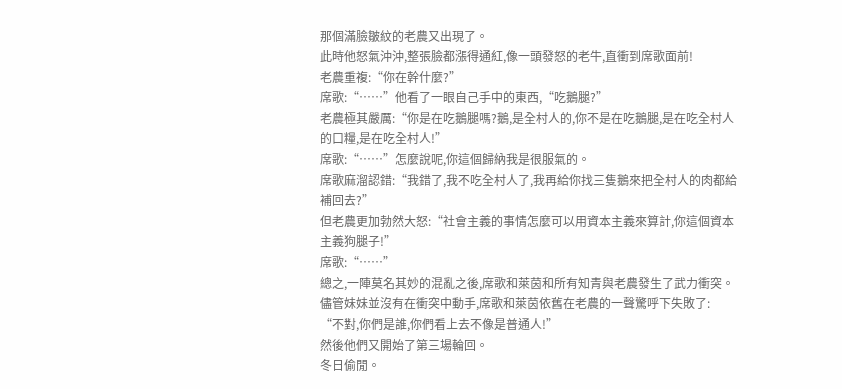那個滿臉皺紋的老農又出現了。
此時他怒氣沖沖,整張臉都漲得通紅,像一頭發怒的老牛,直衝到席歌面前!
老農重複:“你在幹什麼?”
席歌:“……”他看了一眼自己手中的東西,“吃鵝腿?”
老農極其嚴厲:“你是在吃鵝腿嗎?鵝,是全村人的,你不是在吃鵝腿,是在吃全村人的口糧,是在吃全村人!”
席歌:“……”怎麼說呢,你這個歸納我是很服氣的。
席歌麻溜認錯:“我錯了,我不吃全村人了,我再給你找三隻鵝來把全村人的肉都給補回去?”
但老農更加勃然大怒:“社會主義的事情怎麼可以用資本主義來算計,你這個資本主義狗腿子!”
席歌:“……”
總之,一陣莫名其妙的混亂之後,席歌和萊茵和所有知青與老農發生了武力衝突。儘管妹妹並沒有在衝突中動手,席歌和萊茵依舊在老農的一聲驚呼下失敗了:
“不對,你們是誰,你們看上去不像是普通人!”
然後他們又開始了第三場輪回。
冬日偷閒。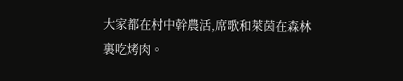大家都在村中幹農活,席歌和萊茵在森林裏吃烤肉。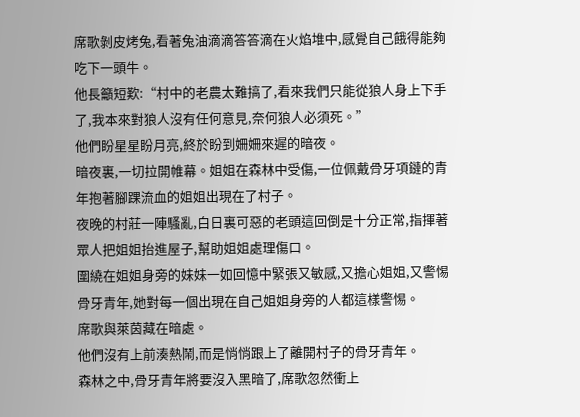席歌剝皮烤兔,看著兔油滴滴答答滴在火焰堆中,感覺自己餓得能夠吃下一頭牛。
他長籲短歎:“村中的老農太難搞了,看來我們只能從狼人身上下手了,我本來對狼人沒有任何意見,奈何狼人必須死。”
他們盼星星盼月亮,終於盼到姍姍來遲的暗夜。
暗夜裏,一切拉開帷幕。姐姐在森林中受傷,一位佩戴骨牙項鏈的青年抱著腳踝流血的姐姐出現在了村子。
夜晚的村莊一陣騷亂,白日裏可惡的老頭這回倒是十分正常,指揮著眾人把姐姐抬進屋子,幫助姐姐處理傷口。
圍繞在姐姐身旁的妹妹一如回憶中緊張又敏感,又擔心姐姐,又警惕骨牙青年,她對每一個出現在自己姐姐身旁的人都這樣警惕。
席歌與萊茵藏在暗處。
他們沒有上前湊熱鬧,而是悄悄跟上了離開村子的骨牙青年。
森林之中,骨牙青年將要沒入黑暗了,席歌忽然衝上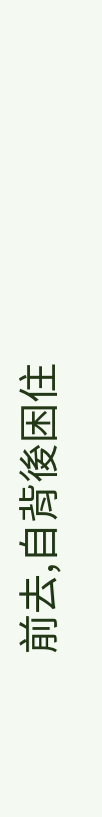前去,自背後困住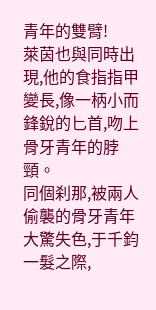青年的雙臂!
萊茵也與同時出現,他的食指指甲變長,像一柄小而鋒銳的匕首,吻上骨牙青年的脖頸。
同個刹那,被兩人偷襲的骨牙青年大驚失色,于千鈞一髮之際,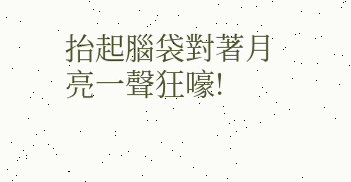抬起腦袋對著月亮一聲狂嚎!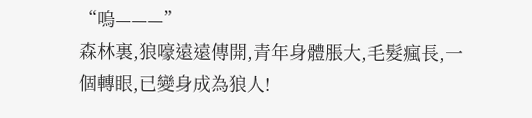“嗚———”
森林裏,狼嚎遠遠傳開,青年身體脹大,毛髮瘋長,一個轉眼,已變身成為狼人!